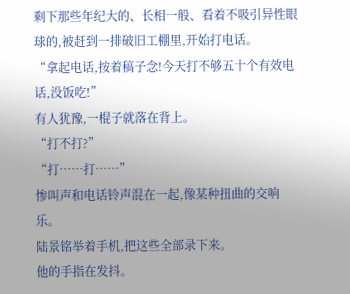剩下那些年纪大的、长相一般、看着不吸引异性眼球的,被赶到一排破旧工棚里,开始打电话。
“拿起电话,按着稿子念!今天打不够五十个有效电话,没饭吃!”
有人犹豫,一棍子就落在背上。
“打不打?”
“打……打……”
惨叫声和电话铃声混在一起,像某种扭曲的交响乐。
陆景铭举着手机,把这些全部录下来。
他的手指在发抖。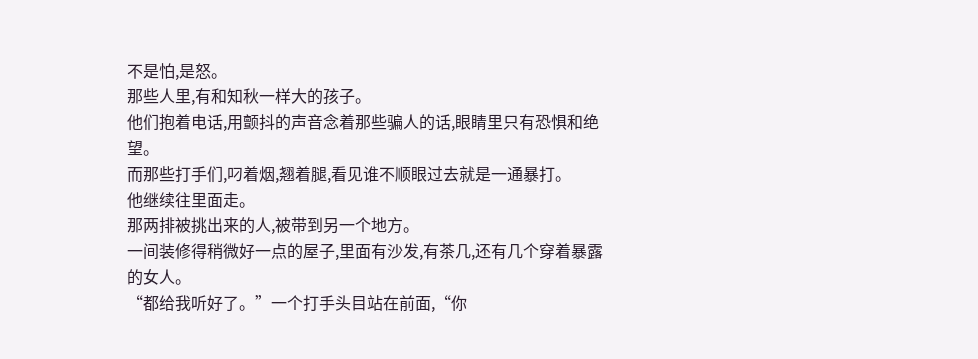不是怕,是怒。
那些人里,有和知秋一样大的孩子。
他们抱着电话,用颤抖的声音念着那些骗人的话,眼睛里只有恐惧和绝望。
而那些打手们,叼着烟,翘着腿,看见谁不顺眼过去就是一通暴打。
他继续往里面走。
那两排被挑出来的人,被带到另一个地方。
一间装修得稍微好一点的屋子,里面有沙发,有茶几,还有几个穿着暴露的女人。
“都给我听好了。”一个打手头目站在前面,“你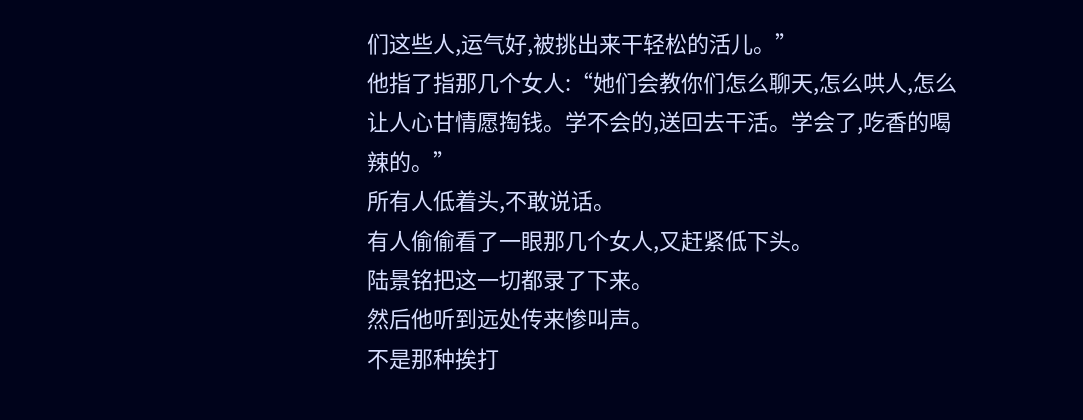们这些人,运气好,被挑出来干轻松的活儿。”
他指了指那几个女人:“她们会教你们怎么聊天,怎么哄人,怎么让人心甘情愿掏钱。学不会的,送回去干活。学会了,吃香的喝辣的。”
所有人低着头,不敢说话。
有人偷偷看了一眼那几个女人,又赶紧低下头。
陆景铭把这一切都录了下来。
然后他听到远处传来惨叫声。
不是那种挨打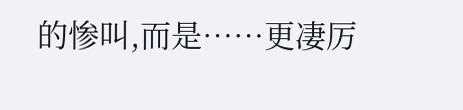的惨叫,而是……更凄厉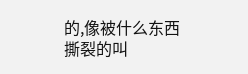的,像被什么东西撕裂的叫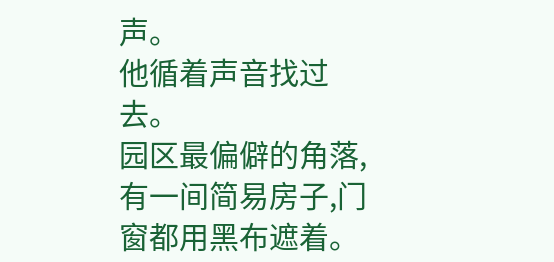声。
他循着声音找过去。
园区最偏僻的角落,有一间简易房子,门窗都用黑布遮着。